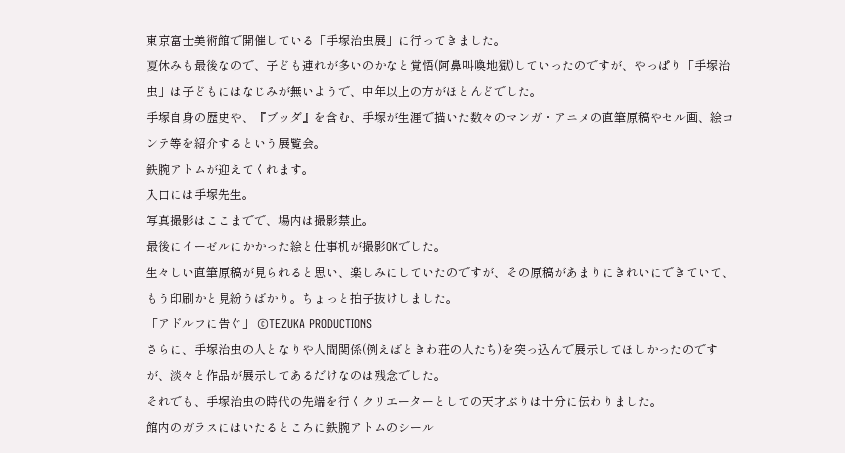東京富士美術館で開催している「手塚治虫展」に行ってきました。
夏休みも最後なので、子ども連れが多いのかなと覚悟(阿鼻叫喚地獄)していったのですが、やっぱり「手塚治虫」は子どもにはなじみが無いようで、中年以上の方がほとんどでした。
手塚自身の歴史や、『ブッダ』を含む、手塚が生涯で描いた数々のマンガ・アニメの直筆原稿やセル画、絵コンテ等を紹介するという展覧会。
鉄腕アトムが迎えてくれます。
入口には手塚先生。
写真撮影はここまでで、場内は撮影禁止。
最後にイーゼルにかかった絵と仕事机が撮影OKでした。
生々しい直筆原稿が見られると思い、楽しみにしていたのですが、その原稿があまりにきれいにできていて、もう印刷かと見紛うばかり。ちょっと拍子抜けしました。
「アドルフに告ぐ」 ©TEZUKA PRODUCTIONS
さらに、手塚治虫の人となりや人間関係(例えばときわ荘の人たち)を突っ込んで展示してほしかったのですが、淡々と作品が展示してあるだけなのは残念でした。
それでも、手塚治虫の時代の先端を行くクリエーターとしての天才ぶりは十分に伝わりました。
館内のガラスにはいたるところに鉄腕アトムのシール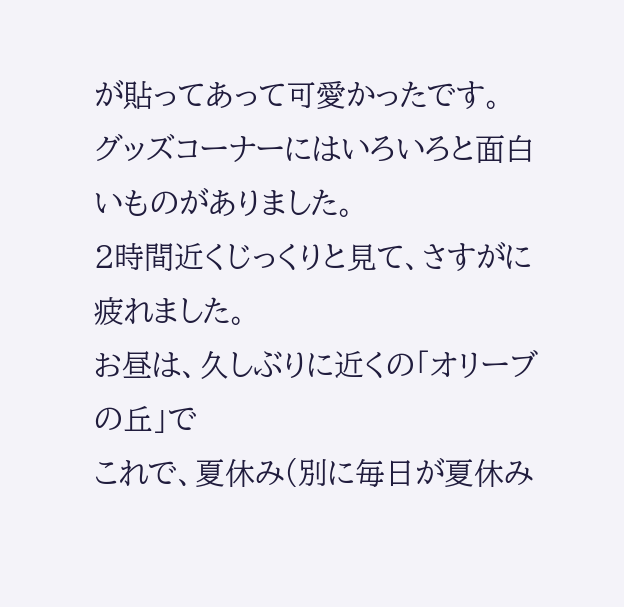が貼ってあって可愛かったです。
グッズコーナーにはいろいろと面白いものがありました。
2時間近くじっくりと見て、さすがに疲れました。
お昼は、久しぶりに近くの「オリーブの丘」で
これで、夏休み(別に毎日が夏休み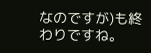なのですが)も終わりですね。